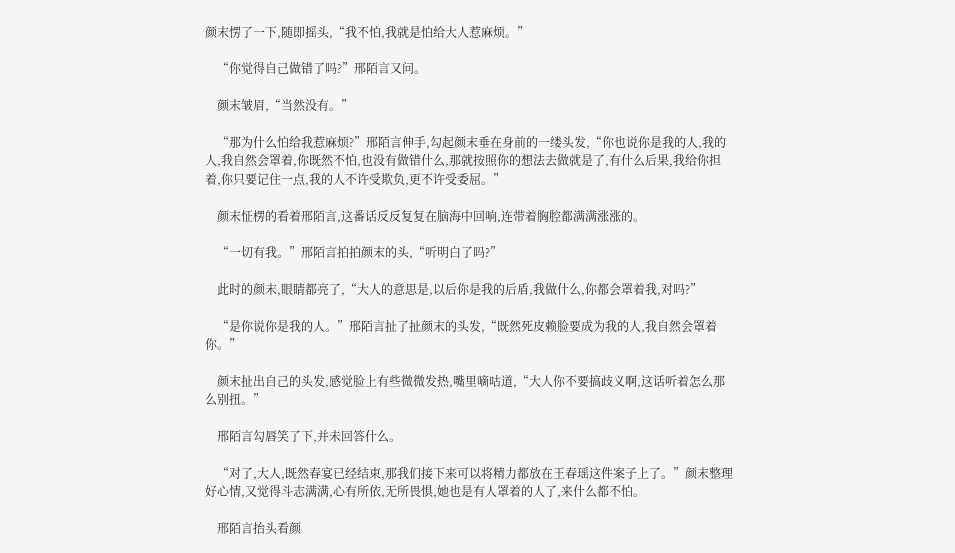颜末愣了一下,随即摇头,“我不怕,我就是怕给大人惹麻烦。”

    “你觉得自己做错了吗?”邢陌言又问。

    颜末皱眉,“当然没有。”

    “那为什么怕给我惹麻烦?”邢陌言伸手,勾起颜末垂在身前的一缕头发,“你也说你是我的人,我的人,我自然会罩着,你既然不怕,也没有做错什么,那就按照你的想法去做就是了,有什么后果,我给你担着,你只要记住一点,我的人不许受欺负,更不许受委屈。”

    颜末怔楞的看着邢陌言,这番话反反复复在脑海中回响,连带着胸腔都满满涨涨的。

    “一切有我。”邢陌言拍拍颜末的头,“听明白了吗?”

    此时的颜末,眼睛都亮了,“大人的意思是,以后你是我的后盾,我做什么,你都会罩着我,对吗?”

    “是你说你是我的人。”邢陌言扯了扯颜末的头发,“既然死皮赖脸要成为我的人,我自然会罩着你。”

    颜末扯出自己的头发,感觉脸上有些微微发热,嘴里嘀咕道,“大人你不要搞歧义啊,这话听着怎么那么别扭。”

    邢陌言勾唇笑了下,并未回答什么。

    “对了,大人,既然春宴已经结束,那我们接下来可以将精力都放在王春瑶这件案子上了。”颜末整理好心情,又觉得斗志满满,心有所依,无所畏惧,她也是有人罩着的人了,来什么都不怕。

    邢陌言抬头看颜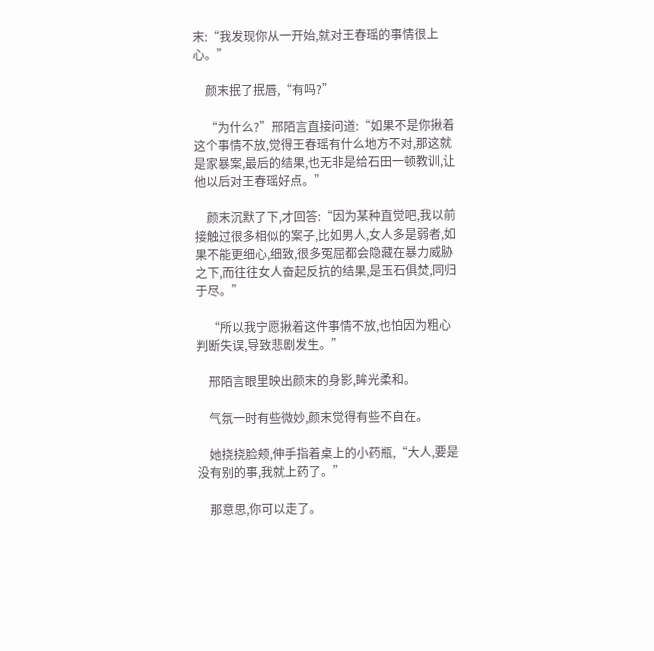末:“我发现你从一开始,就对王春瑶的事情很上心。”

    颜末抿了抿唇,“有吗?”

    “为什么?”邢陌言直接问道:“如果不是你揪着这个事情不放,觉得王春瑶有什么地方不对,那这就是家暴案,最后的结果,也无非是给石田一顿教训,让他以后对王春瑶好点。”

    颜末沉默了下,才回答:“因为某种直觉吧,我以前接触过很多相似的案子,比如男人,女人多是弱者,如果不能更细心,细致,很多冤屈都会隐藏在暴力威胁之下,而往往女人奋起反抗的结果,是玉石俱焚,同归于尽。”

    “所以我宁愿揪着这件事情不放,也怕因为粗心判断失误,导致悲剧发生。”

    邢陌言眼里映出颜末的身影,眸光柔和。

    气氛一时有些微妙,颜末觉得有些不自在。

    她挠挠脸颊,伸手指着桌上的小药瓶,“大人,要是没有别的事,我就上药了。”

    那意思,你可以走了。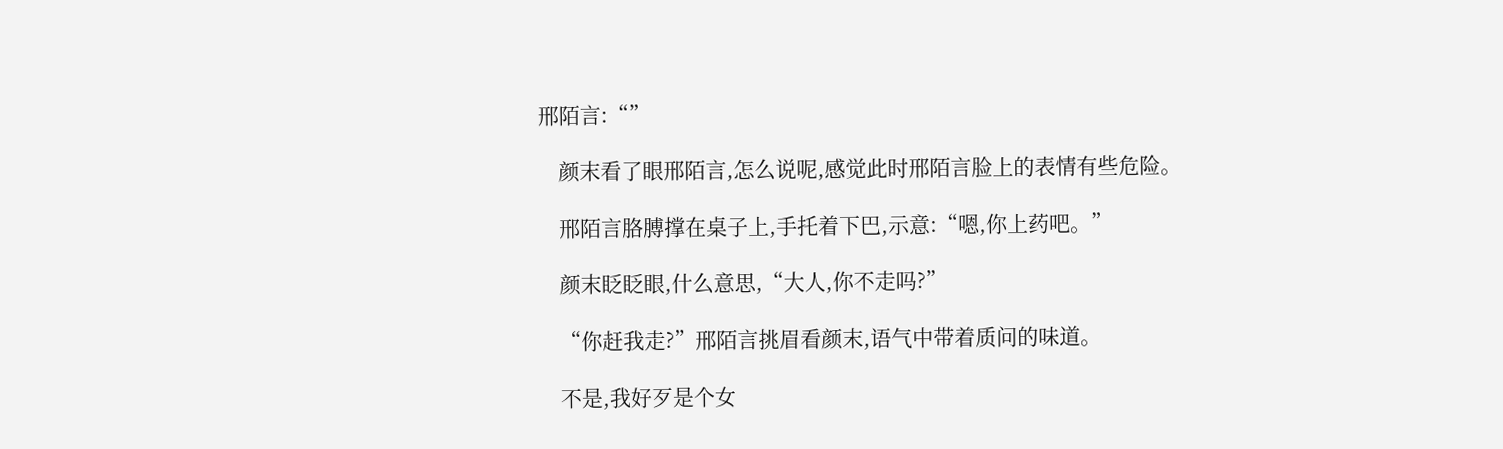邢陌言:“”

    颜末看了眼邢陌言,怎么说呢,感觉此时邢陌言脸上的表情有些危险。

    邢陌言胳膊撑在桌子上,手托着下巴,示意:“嗯,你上药吧。”

    颜末眨眨眼,什么意思,“大人,你不走吗?”

    “你赶我走?”邢陌言挑眉看颜末,语气中带着质问的味道。

    不是,我好歹是个女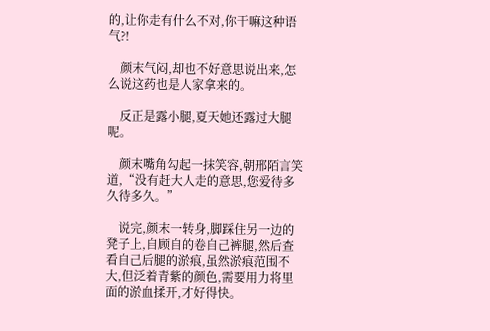的,让你走有什么不对,你干嘛这种语气?!

    颜末气闷,却也不好意思说出来,怎么说这药也是人家拿来的。

    反正是露小腿,夏天她还露过大腿呢。

    颜末嘴角勾起一抹笑容,朝邢陌言笑道,“没有赶大人走的意思,您爱待多久待多久。”

    说完,颜末一转身,脚踩住另一边的凳子上,自顾自的卷自己裤腿,然后查看自己后腿的淤痕,虽然淤痕范围不大,但泛着青紫的颜色,需要用力将里面的淤血揉开,才好得快。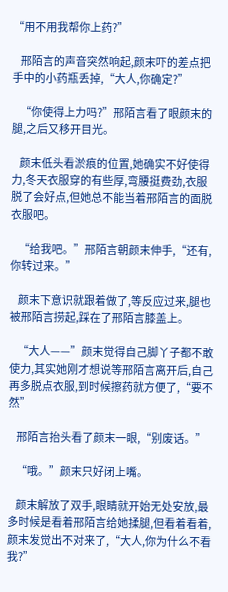“用不用我帮你上药?”

    邢陌言的声音突然响起,颜末吓的差点把手中的小药瓶丢掉,“大人,你确定?”

    “你使得上力吗?”邢陌言看了眼颜末的腿,之后又移开目光。

    颜末低头看淤痕的位置,她确实不好使得力,冬天衣服穿的有些厚,弯腰挺费劲,衣服脱了会好点,但她总不能当着邢陌言的面脱衣服吧。

    “给我吧。”邢陌言朝颜末伸手,“还有,你转过来。”

    颜末下意识就跟着做了,等反应过来,腿也被邢陌言捞起,踩在了邢陌言膝盖上。

    “大人——”颜末觉得自己脚丫子都不敢使力,其实她刚才想说等邢陌言离开后,自己再多脱点衣服,到时候擦药就方便了,“要不然”

    邢陌言抬头看了颜末一眼,“别废话。”

    “哦。”颜末只好闭上嘴。

    颜末解放了双手,眼睛就开始无处安放,最多时候是看着邢陌言给她揉腿,但看着看着,颜末发觉出不对来了,“大人,你为什么不看我?”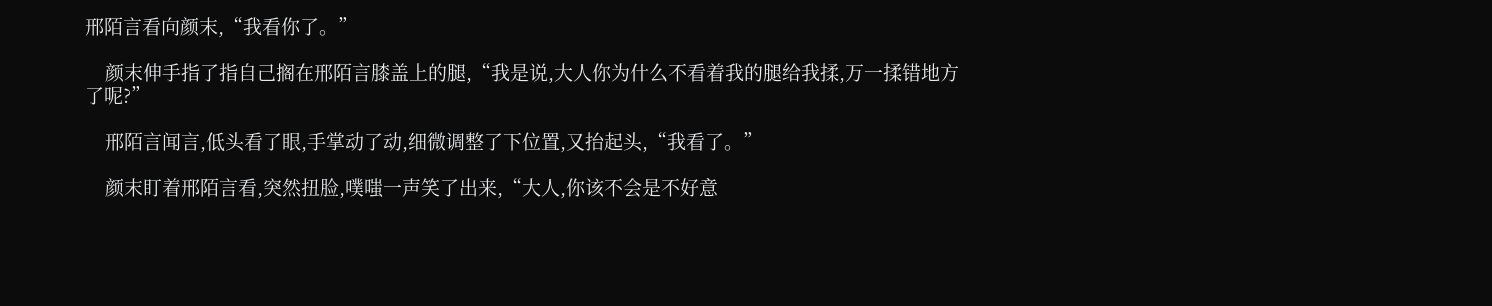邢陌言看向颜末,“我看你了。”

    颜末伸手指了指自己搁在邢陌言膝盖上的腿,“我是说,大人你为什么不看着我的腿给我揉,万一揉错地方了呢?”

    邢陌言闻言,低头看了眼,手掌动了动,细微调整了下位置,又抬起头,“我看了。”

    颜末盯着邢陌言看,突然扭脸,噗嗤一声笑了出来,“大人,你该不会是不好意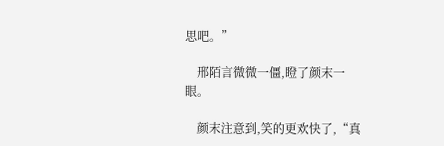思吧。”

    邢陌言微微一僵,瞪了颜末一眼。

    颜末注意到,笑的更欢快了,“真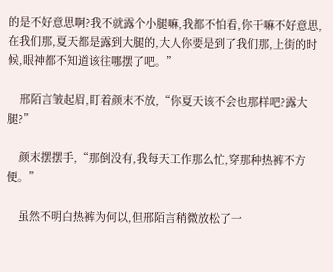的是不好意思啊?我不就露个小腿嘛,我都不怕看,你干嘛不好意思,在我们那,夏天都是露到大腿的,大人你要是到了我们那,上街的时候,眼神都不知道该往哪摆了吧。”

    邢陌言皱起眉,盯着颜末不放,“你夏天该不会也那样吧?露大腿?”

    颜末摆摆手,“那倒没有,我每天工作那么忙,穿那种热裤不方便。”

    虽然不明白热裤为何以,但邢陌言稍微放松了一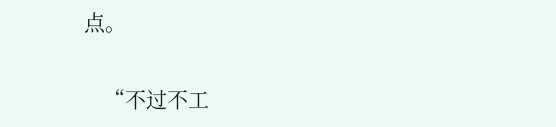点。

    “不过不工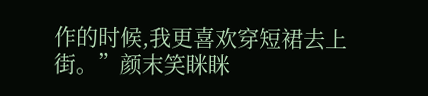作的时候,我更喜欢穿短裙去上街。”颜末笑眯眯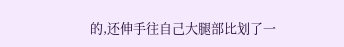的,还伸手往自己大腿部比划了一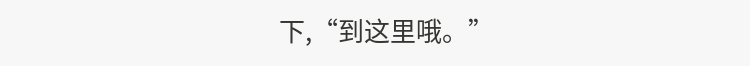下,“到这里哦。”